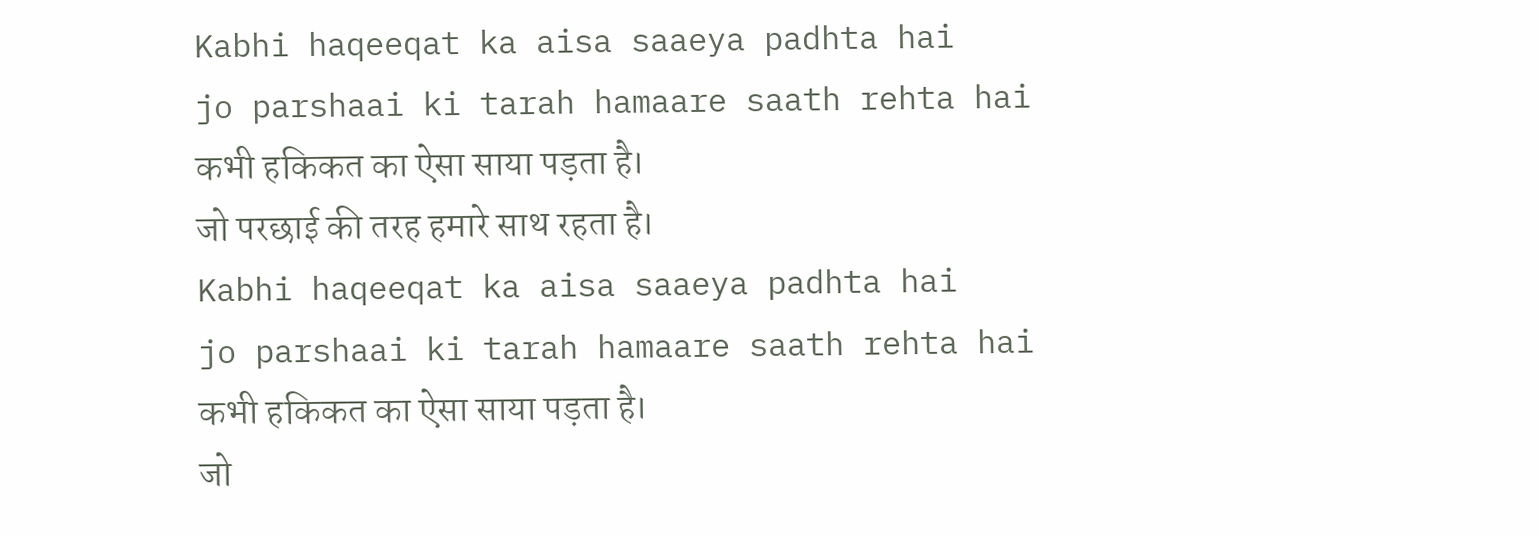Kabhi haqeeqat ka aisa saaeya padhta hai
jo parshaai ki tarah hamaare saath rehta hai
कभी हकिकत का ऐसा साया पड़ता है।
जो परछाई की तरह हमारे साथ रहता है।
Kabhi haqeeqat ka aisa saaeya padhta hai
jo parshaai ki tarah hamaare saath rehta hai
कभी हकिकत का ऐसा साया पड़ता है।
जो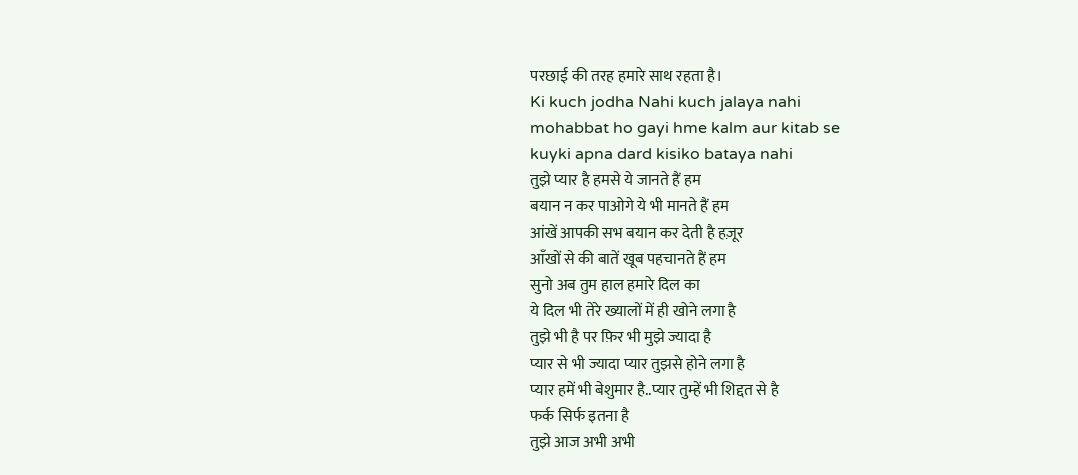परछाई की तरह हमारे साथ रहता है।
Ki kuch jodha Nahi kuch jalaya nahi
mohabbat ho gayi hme kalm aur kitab se
kuyki apna dard kisiko bataya nahi
तुझे प्यार है हमसे ये जानते हैं हम
बयान न कर पाओगे ये भी मानते हैं हम
आंखें आपकी सभ बयान कर देती है हज़ूर
आँखों से की बातें खूब पहचानते हैं हम
सुनो अब तुम हाल हमारे दिल का
ये दिल भी तेरे ख्यालों में ही खोने लगा है
तुझे भी है पर फ़िर भी मुझे ज्यादा है
प्यार से भी ज्यादा प्यार तुझसे होने लगा है
प्यार हमें भी बेशुमार है..प्यार तुम्हें भी शिद्दत से है
फर्क सिर्फ इतना है
तुझे आज अभी अभी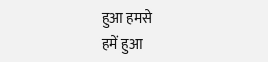हुआ हमसे
हमें हुआ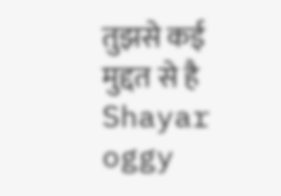तुझसे कई मुद्दत से है
Shayar oggy